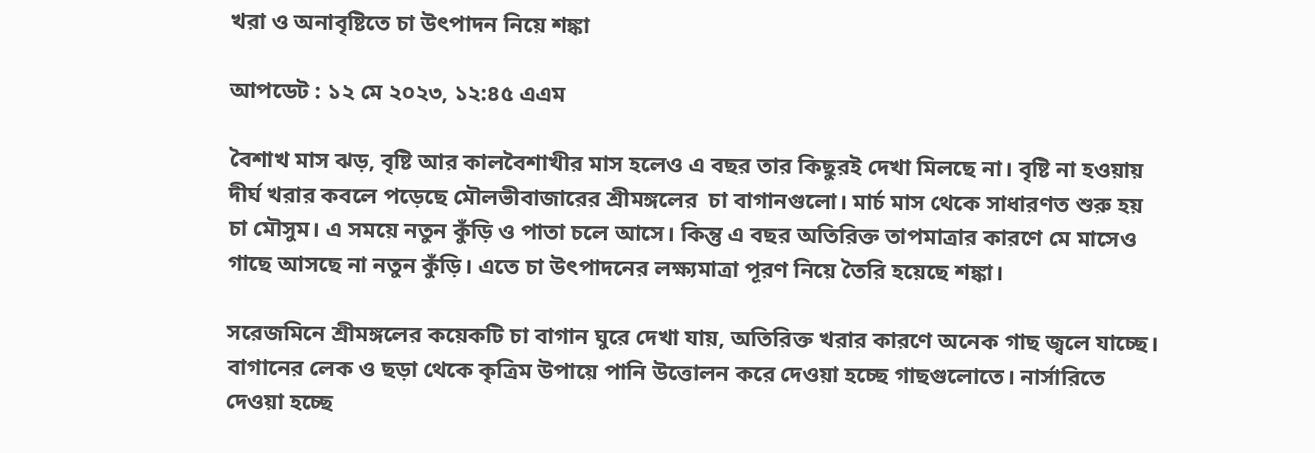খরা ও অনাবৃষ্টিতে চা উৎপাদন নিয়ে শঙ্কা

আপডেট : ১২ মে ২০২৩, ১২:৪৫ এএম

বৈশাখ মাস ঝড়, বৃষ্টি আর কালবৈশাখীর মাস হলেও এ বছর তার কিছুরই দেখা মিলছে না। বৃষ্টি না হওয়ায় দীর্ঘ খরার কবলে পড়েছে মৌলভীবাজারের শ্রীমঙ্গলের  চা বাগানগুলো। মার্চ মাস থেকে সাধারণত শুরু হয় চা মৌসুম। এ সময়ে নতুন কুঁড়ি ও পাতা চলে আসে। কিন্তু এ বছর অতিরিক্ত তাপমাত্রার কারণে মে মাসেও গাছে আসছে না নতুন কুঁড়ি। এতে চা উৎপাদনের লক্ষ্যমাত্রা পূরণ নিয়ে তৈরি হয়েছে শঙ্কা।

সরেজমিনে শ্রীমঙ্গলের কয়েকটি চা বাগান ঘুরে দেখা যায়, অতিরিক্ত খরার কারণে অনেক গাছ জ্বলে যাচ্ছে। বাগানের লেক ও ছড়া থেকে কৃত্রিম উপায়ে পানি উত্তোলন করে দেওয়া হচ্ছে গাছগুলোতে। নার্সারিতে দেওয়া হচ্ছে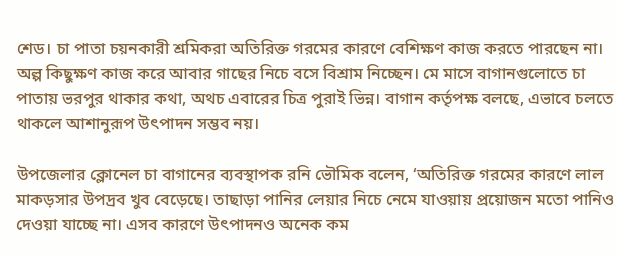শেড। চা পাতা চয়নকারী শ্রমিকরা অতিরিক্ত গরমের কারণে বেশিক্ষণ কাজ করতে পারছেন না। অল্প কিছুক্ষণ কাজ করে আবার গাছের নিচে বসে বিশ্রাম নিচ্ছেন। মে মাসে বাগানগুলোতে চা পাতায় ভরপুর থাকার কথা, অথচ এবারের চিত্র পুরাই ভিন্ন। বাগান কর্তৃপক্ষ বলছে, এভাবে চলতে থাকলে আশানুরূপ উৎপাদন সম্ভব নয়।

উপজেলার ক্লোনেল চা বাগানের ব্যবস্থাপক রনি ভৌমিক বলেন, ‘অতিরিক্ত গরমের কারণে লাল মাকড়সার উপদ্রব খুব বেড়েছে। তাছাড়া পানির লেয়ার নিচে নেমে যাওয়ায় প্রয়োজন মতো পানিও দেওয়া যাচ্ছে না। এসব কারণে উৎপাদনও অনেক কম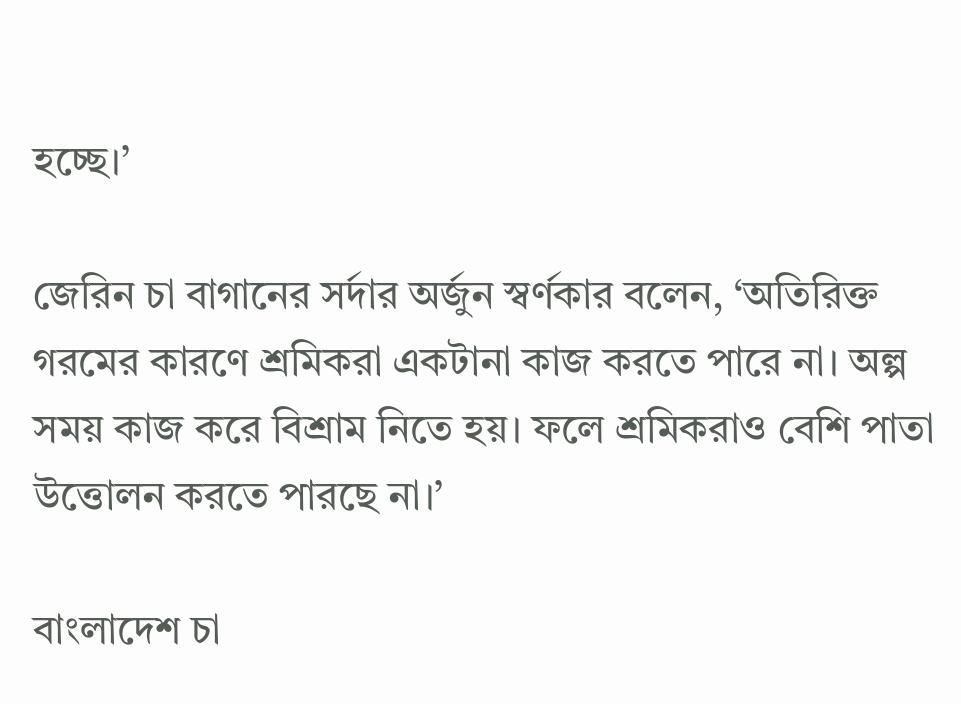হচ্ছে।’

জেরিন চা বাগানের সর্দার অর্জুন স্বর্ণকার বলেন, ‘অতিরিক্ত গরমের কারণে শ্রমিকরা একটানা কাজ করতে পারে না। অল্প সময় কাজ করে বিশ্রাম নিতে হয়। ফলে শ্রমিকরাও বেশি পাতা উত্তোলন করতে পারছে না।’

বাংলাদেশ চা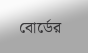বোর্ডের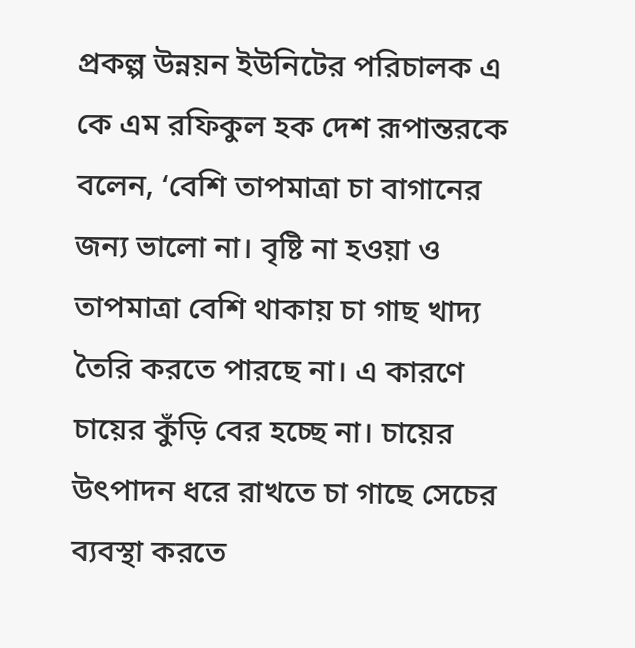প্রকল্প উন্নয়ন ইউনিটের পরিচালক এ কে এম রফিকুল হক দেশ রূপান্তরকে বলেন, ‘বেশি তাপমাত্রা চা বাগানের জন্য ভালো না। বৃষ্টি না হওয়া ও তাপমাত্রা বেশি থাকায় চা গাছ খাদ্য তৈরি করতে পারছে না। এ কারণে চায়ের কুঁড়ি বের হচ্ছে না। চায়ের উৎপাদন ধরে রাখতে চা গাছে সেচের ব্যবস্থা করতে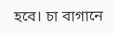হবে। চা বাগানে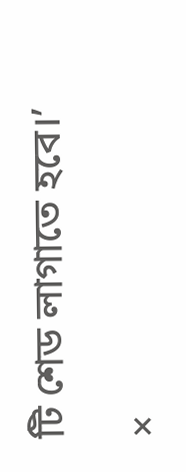টি শেড লাগাতে হবে।’

×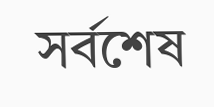সর্বশেষ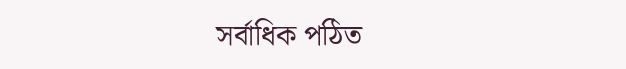সর্বাধিক পঠিত